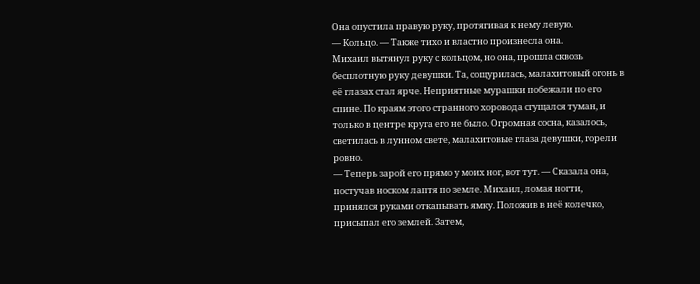Она опустила правую руку, протягивая к нему левую.
— Кольцо. — Также тихо и властно произнесла она.
Михаил вытянул руку с кольцом, но она, прошла сквозь бесплотную руку девушки. Та, сощурилась, малахитовый огонь в её глазах стал ярче. Неприятные мурашки побежали по его спине. По краям этого странного хоровода сгущался туман, и только в центре круга его не было. Огромная сосна, казалось, светилась в лунном свете, малахитовые глаза девушки, горели ровно.
— Теперь зарой его прямо у моих ног, вот тут. — Сказала она, постучав носком лаптя по земле. Михаил, ломая ногти, принялся руками откапывать ямку. Положив в неё колечко, присыпал его землей. Затем,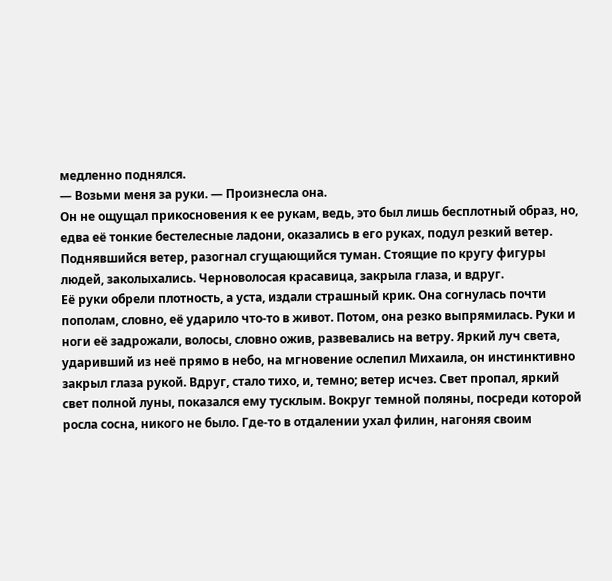медленно поднялся.
— Возьми меня за руки. — Произнесла она.
Он не ощущал прикосновения к ее рукам, ведь, это был лишь бесплотный образ, но, едва её тонкие бестелесные ладони, оказались в его руках, подул резкий ветер. Поднявшийся ветер, разогнал сгущающийся туман. Стоящие по кругу фигуры людей, заколыхались. Черноволосая красавица, закрыла глаза, и вдруг.
Её руки обрели плотность, а уста, издали страшный крик. Она согнулась почти пополам, словно, её ударило что-то в живот. Потом, она резко выпрямилась. Руки и ноги её задрожали, волосы, словно ожив, развевались на ветру. Яркий луч света, ударивший из неё прямо в небо, на мгновение ослепил Михаила, он инстинктивно закрыл глаза рукой. Вдруг, стало тихо, и, темно; ветер исчез. Свет пропал, яркий свет полной луны, показался ему тусклым. Вокруг темной поляны, посреди которой росла сосна, никого не было. Где-то в отдалении ухал филин, нагоняя своим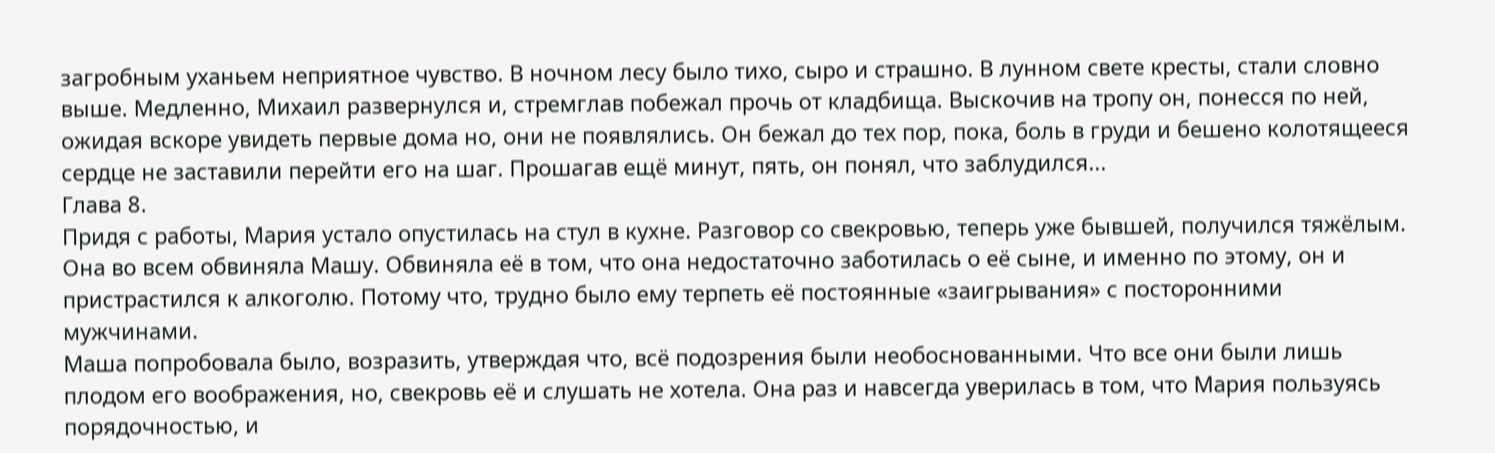загробным уханьем неприятное чувство. В ночном лесу было тихо, сыро и страшно. В лунном свете кресты, стали словно выше. Медленно, Михаил развернулся и, стремглав побежал прочь от кладбища. Выскочив на тропу он, понесся по ней, ожидая вскоре увидеть первые дома но, они не появлялись. Он бежал до тех пор, пока, боль в груди и бешено колотящееся сердце не заставили перейти его на шаг. Прошагав ещё минут, пять, он понял, что заблудился...
Глава 8.
Придя с работы, Мария устало опустилась на стул в кухне. Разговор со свекровью, теперь уже бывшей, получился тяжёлым. Она во всем обвиняла Машу. Обвиняла её в том, что она недостаточно заботилась о её сыне, и именно по этому, он и пристрастился к алкоголю. Потому что, трудно было ему терпеть её постоянные «заигрывания» с посторонними мужчинами.
Маша попробовала было, возразить, утверждая что, всё подозрения были необоснованными. Что все они были лишь плодом его воображения, но, свекровь её и слушать не хотела. Она раз и навсегда уверилась в том, что Мария пользуясь порядочностью, и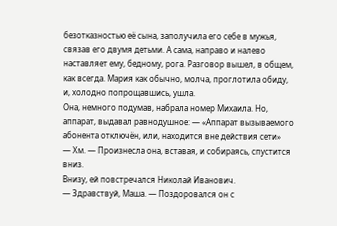безотказностью её сына, заполучила его себе в мужья, связав его двумя детьми. А сама, направо и налево наставляет ему, бедному, рога. Разговор вышел, в общем, как всегда. Мария как обычно, молча, проглотила обиду, и, холодно попрощавшись, ушла.
Она, немного подумав, набрала номер Михаила. Но, аппарат, выдавал равнодушное: — «Аппарат вызываемого абонента отключён, или, находится вне действия сети»
— Хм. — Произнесла она, вставая, и собираясь, спустится вниз.
Внизу, ей повстречался Николай Иванович.
— Здравствуй, Маша. — Поздоровался он с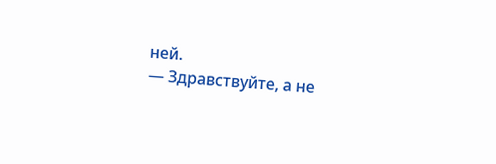ней.
— Здравствуйте, а не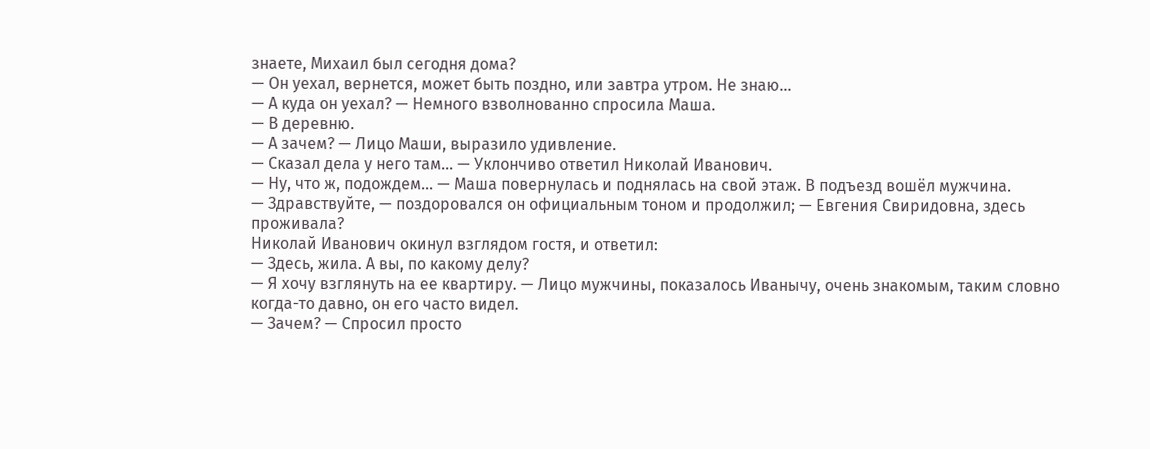знаете, Михаил был сегодня дома?
— Он уехал, вернется, может быть поздно, или завтра утром. Не знаю…
— А куда он уехал? — Немного взволнованно спросила Маша.
— В деревню.
— А зачем? — Лицо Маши, выразило удивление.
— Сказал дела у него там… — Уклончиво ответил Николай Иванович.
— Ну, что ж, подождем… — Маша повернулась и поднялась на свой этаж. В подъезд вошёл мужчина.
— Здравствуйте, — поздоровался он официальным тоном и продолжил; — Евгения Свиридовна, здесь проживала?
Николай Иванович окинул взглядом гостя, и ответил:
— Здесь, жила. А вы, по какому делу?
— Я хочу взглянуть на ее квартиру. — Лицо мужчины, показалось Иванычу, очень знакомым, таким словно когда-то давно, он его часто видел.
— Зачем? — Спросил просто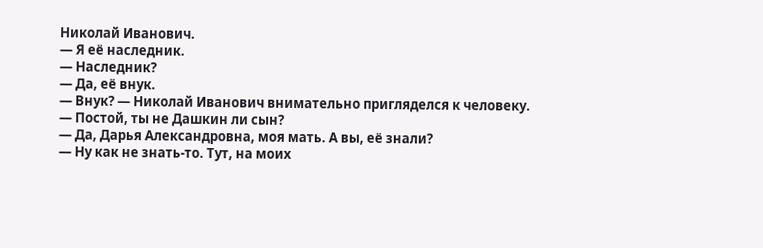Николай Иванович.
— Я её наследник.
— Наследник?
— Да, её внук.
— Внук? — Николай Иванович внимательно пригляделся к человеку.
— Постой, ты не Дашкин ли сын?
— Да, Дарья Александровна, моя мать. А вы, её знали?
— Ну как не знать-то. Тут, на моих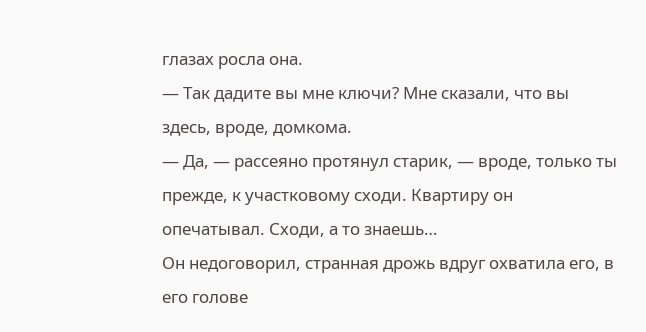глазах росла она.
— Так дадите вы мне ключи? Мне сказали, что вы здесь, вроде, домкома.
— Да, — рассеяно протянул старик, — вроде, только ты прежде, к участковому сходи. Квартиру он опечатывал. Сходи, а то знаешь…
Он недоговорил, странная дрожь вдруг охватила его, в его голове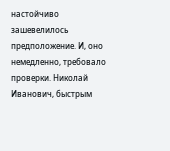настойчиво зашевелилось предположение. И, оно немедленно, требовало проверки. Николай Иванович, быстрым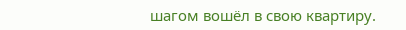шагом вошёл в свою квартиру.